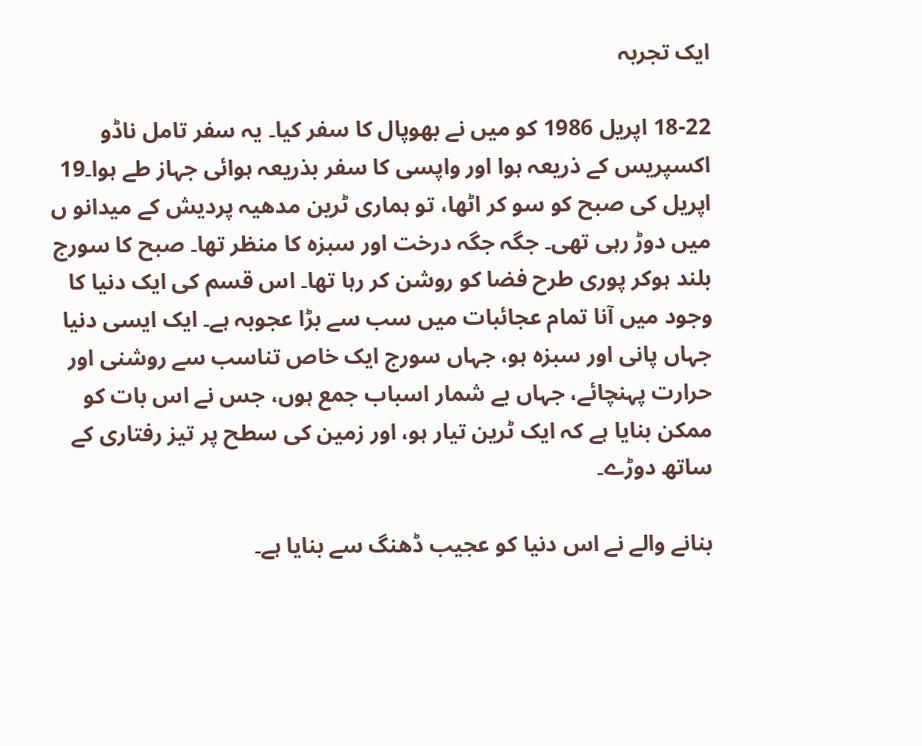ایک تجربہ

18-22 اپریل 1986 کو میں نے بھوپال کا سفر کیا۔ یہ سفر تامل ناڈو اکسپریس کے ذریعہ ہوا اور واپسی کا سفر بذریعہ ہوائی جہاز طے ہوا۔19 اپریل کی صبح کو سو کر اٹھا، تو ہماری ٹرین مدھیہ پردیش کے میدانو ں میں دوڑ رہی تھی۔ جگہ جگہ درخت اور سبزہ کا منظر تھا۔ صبح کا سورج بلند ہوکر پوری طرح فضا کو روشن کر رہا تھا۔ اس قسم کی ایک دنیا کا وجود میں آنا تمام عجائبات میں سب سے بڑا عجوبہ ہے۔ ایک ایسی دنیا جہاں پانی اور سبزہ ہو، جہاں سورج ایک خاص تناسب سے روشنی اور حرارت پہنچائے، جہاں بے شمار اسباب جمع ہوں، جس نے اس بات کو ممکن بنایا ہے کہ ایک ٹرین تیار ہو، اور زمین کی سطح پر تیز رفتاری کے ساتھ دوڑے۔

بنانے والے نے اس دنیا کو عجیب ڈھنگ سے بنایا ہے۔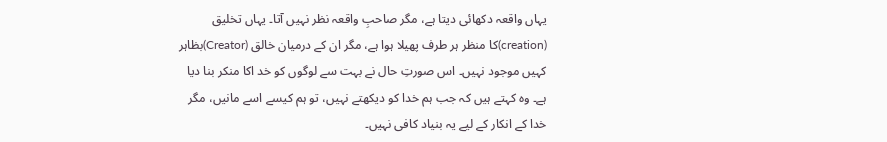یہاں واقعہ دکھائی دیتا ہے، مگر صاحبِ واقعہ نظر نہیں آتا۔ یہاں تخلیق (creation)کا منظر ہر طرف پھیلا ہوا ہے، مگر ان کے درمیان خالق (Creator)بظاہر کہیں موجود نہیں۔ اس صورتِ حال نے بہت سے لوگوں کو خد اکا منکر بنا دیا ہے۔ وہ کہتے ہیں کہ جب ہم خدا کو دیکھتے نہیں، تو ہم کیسے اسے مانیں، مگر خدا کے انکار کے لیے یہ بنیاد کافی نہیں۔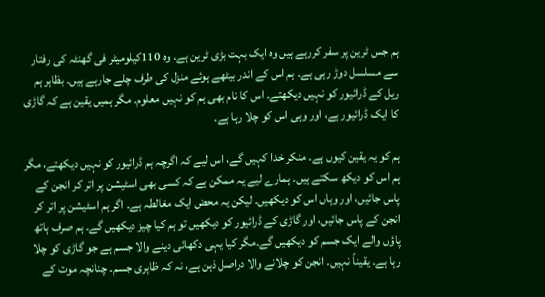ہم جس ٹرین پر سفر کررہے ہیں وہ ایک بہت بڑی ٹرین ہے۔ وہ 110کیلومیٹر فی گھنٹہ کی رفتار سے مسلسل دوڑ رہی ہے۔ ہم اس کے اندر بیٹھے ہوئے منزل کی طرف چلے جارہے ہیں۔ بظاہر ہم ریل کے ڈرائیور کو نہیں دیکھتے۔ اس کا نام بھی ہم کو نہیں معلوم۔ مگر ہمیں یقین ہے کہ گاڑی کا ایک ڈرائیور ہے، اور وہی اس کو چلا رہا ہے۔

ہم کو یہ یقین کیوں ہے۔ منکر خدا کہیں گے، اس لیے کہ اگرچہ ہم ڈرائیور کو نہیں دیکھتے، مگر ہم اس کو دیکھ سکتے ہیں۔ ہمارے لیے یہ ممکن ہے کہ کسی بھی اسٹیشن پر اتر کر انجن کے پاس جائیں، اور وہاں اس کو دیکھیں۔ لیکن یہ محض ایک مغالطہ ہے۔ اگر ہم اسٹیشن پر اتر کر انجن کے پاس جائیں، اور گاڑی کے ڈرائیور کو دیکھیں تو ہم کیا چیز دیکھیں گے۔ ہم صرف ہاتھ پاؤں والے ایک جسم کو دیکھیں گے۔مگر کیا یہی دکھائی دینے والا جسم ہے جو گاڑی کو چلا رہا ہے۔ یقیناً نہیں۔ انجن کو چلانے والا دراصل ذہن ہے، نہ کہ ظاہری جسم۔ چنانچہ موت کے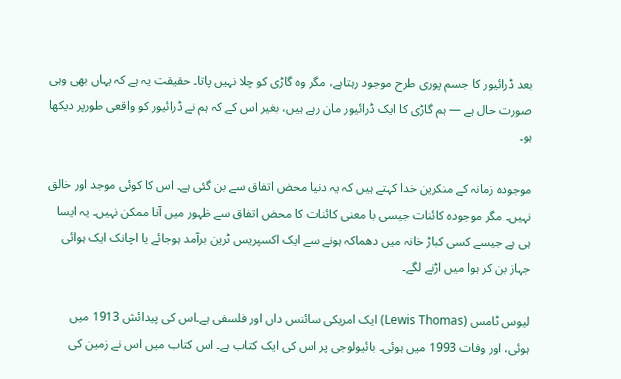بعد ڈرائیور کا جسم پوری طرح موجود رہتاہے، مگر وہ گاڑی کو چلا نہیں پاتا۔ حقیقت یہ ہے کہ یہاں بھی وہی صورت حال ہے — ہم گاڑی کا ایک ڈرائیور مان رہے ہیں، بغیر اس کے کہ ہم نے ڈرائیور کو واقعی طورپر دیکھا ہو۔

موجودہ زمانہ کے منکرین خدا کہتے ہیں کہ یہ دنیا محض اتفاق سے بن گئی ہے۔ اس کا کوئی موجد اور خالق نہیں۔ مگر موجودہ کائنات جیسی با معنی کائنات کا محض اتفاق سے ظہور میں آنا ممکن نہیں۔ یہ ایسا ہی ہے جیسے کسی کباڑ خانہ میں دھماکہ ہونے سے ایک اکسپریس ٹرین برآمد ہوجائے یا اچانک ایک ہوائی جہاز بن کر ہوا میں اڑنے لگے۔

لیوس ٹامس (Lewis Thomas) ایک امریکی سائنس داں اور فلسفی ہے۔اس کی پیدائش 1913 میں ہوئی، اور وفات 1993 میں ہوئی۔ بائیولوجی پر اس کی ایک کتاب ہے۔ اس کتاب میں اس نے زمین کی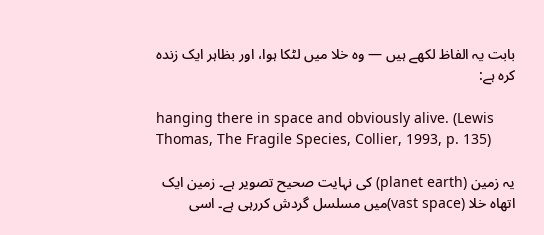بابت یہ الفاظ لکھے ہیں — وہ خلا میں لٹکا ہوا، اور بظاہر ایک زندہ کرہ ہے:

hanging there in space and obviously alive. (Lewis Thomas, The Fragile Species, Collier, 1993, p. 135)

یہ زمین (planet earth) کی نہایت صحیح تصویر ہے۔ زمین ایک اتھاہ خلا (vast space)میں مسلسل گردش کررہی ہے۔ اسی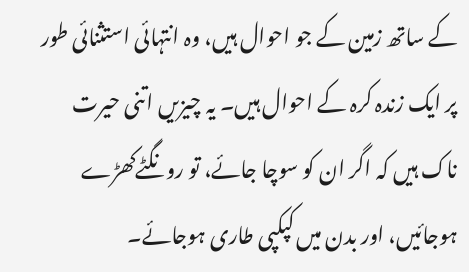کے ساتھ زمین کے جو احوال ہیں، وہ انتہائی استثنائی طور پر ایک زندہ کرہ کے احوال ہیں۔ یہ چیزیں اتنی حیرت ناک ہیں کہ اگر ان کو سوچا جائے، تو رونگٹےکھڑے ہوجائیں، اور بدن میں کپکپی طاری ہوجائے۔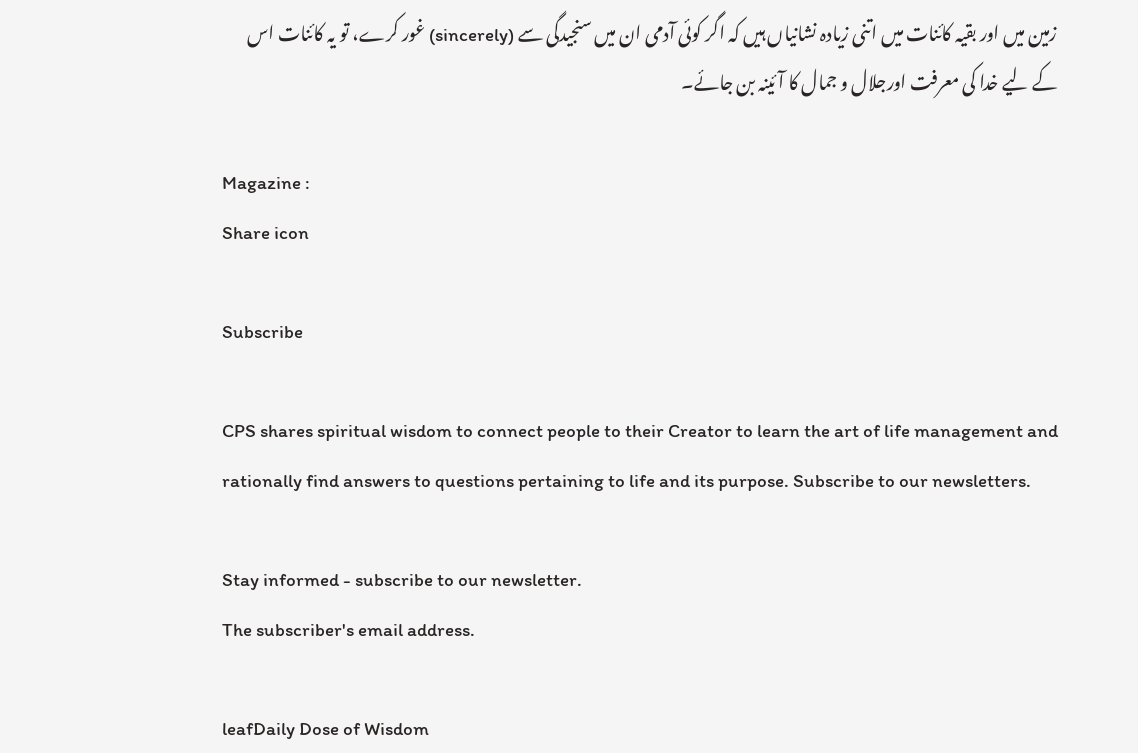زمین میں اور بقیہ کائنات میں اتنی زیادہ نشانیاں ہیں کہ اگر کوئی آدمی ان میں سنجیدگی سے (sincerely) غور کرے، تو یہ کائنات اس کے لیے خدا کی معرفت اورجلال و جمال کا آئینہ بن جائے۔

Magazine :
Share icon

Subscribe

CPS shares spiritual wisdom to connect people to their Creator to learn the art of life management and rationally find answers to questions pertaining to life and its purpose. Subscribe to our newsletters.

Stay informed - subscribe to our newsletter.
The subscriber's email address.

leafDaily Dose of Wisdom